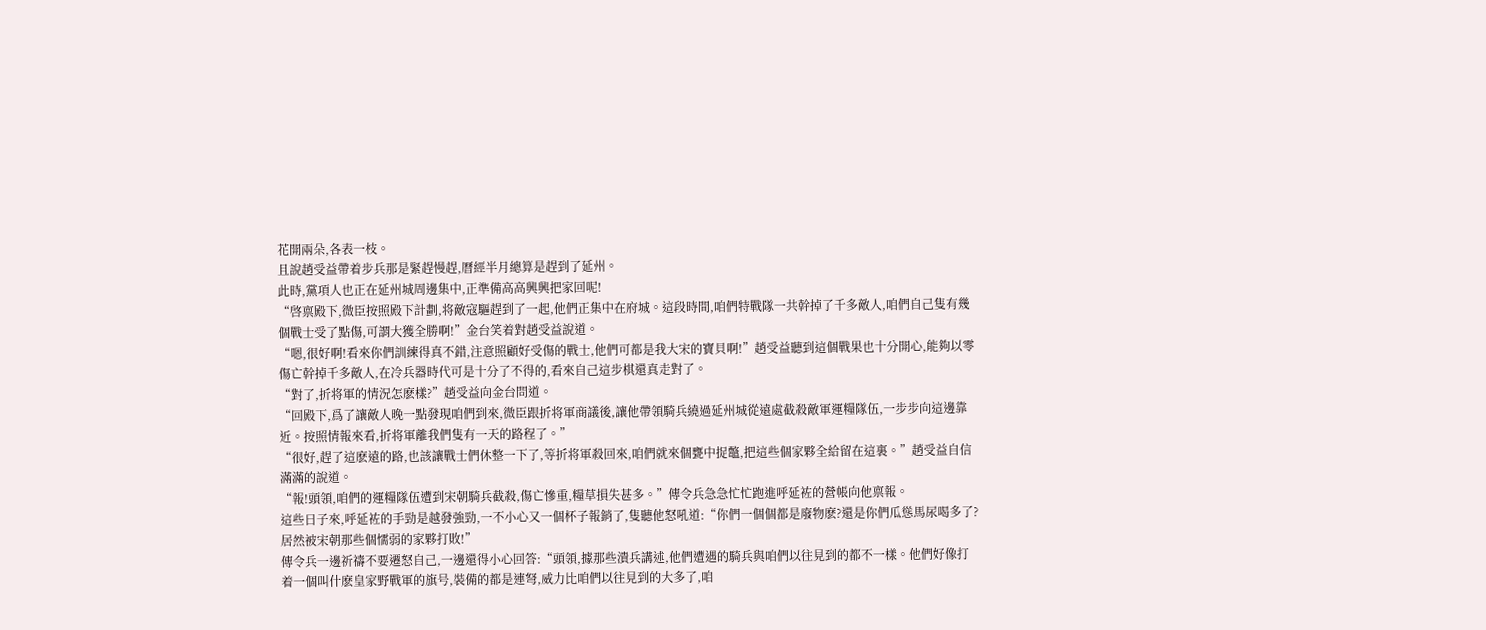花開兩朵,各表一枝。
且說趙受益帶着步兵那是緊趕慢趕,曆經半月總算是趕到了延州。
此時,黨項人也正在延州城周邊集中,正準備高高興興把家回呢!
“啓禀殿下,微臣按照殿下計劃,将敵寇驅趕到了一起,他們正集中在府城。這段時間,咱們特戰隊一共幹掉了千多敵人,咱們自己隻有幾個戰士受了點傷,可謂大獲全勝啊!”金台笑着對趙受益說道。
“嗯,很好啊!看來你們訓練得真不錯,注意照顧好受傷的戰士,他們可都是我大宋的寶貝啊!”趙受益聽到這個戰果也十分開心,能夠以零傷亡幹掉千多敵人,在冷兵器時代可是十分了不得的,看來自己這步棋還真走對了。
“對了,折将軍的情況怎麽樣?”趙受益向金台問道。
“回殿下,爲了讓敵人晚一點發現咱們到來,微臣跟折将軍商議後,讓他帶領騎兵繞過延州城從遠處截殺敵軍運糧隊伍,一步步向這邊靠近。按照情報來看,折将軍離我們隻有一天的路程了。”
“很好,趕了這麽遠的路,也該讓戰士們休整一下了,等折将軍殺回來,咱們就來個甕中捉鼈,把這些個家夥全給留在這裏。”趙受益自信滿滿的說道。
“報!頭領,咱們的運糧隊伍遭到宋朝騎兵截殺,傷亡慘重,糧草損失甚多。”傳令兵急急忙忙跑進呼延袏的營帳向他禀報。
這些日子來,呼延袏的手勁是越發強勁,一不小心又一個杯子報銷了,隻聽他怒吼道:“你們一個個都是廢物麽?還是你們瓜慫馬尿喝多了?居然被宋朝那些個懦弱的家夥打敗!”
傳令兵一邊祈禱不要遷怒自己,一邊還得小心回答:“頭領,據那些潰兵講述,他們遭遇的騎兵與咱們以往見到的都不一樣。他們好像打着一個叫什麽皇家野戰軍的旗号,裝備的都是連弩,威力比咱們以往見到的大多了,咱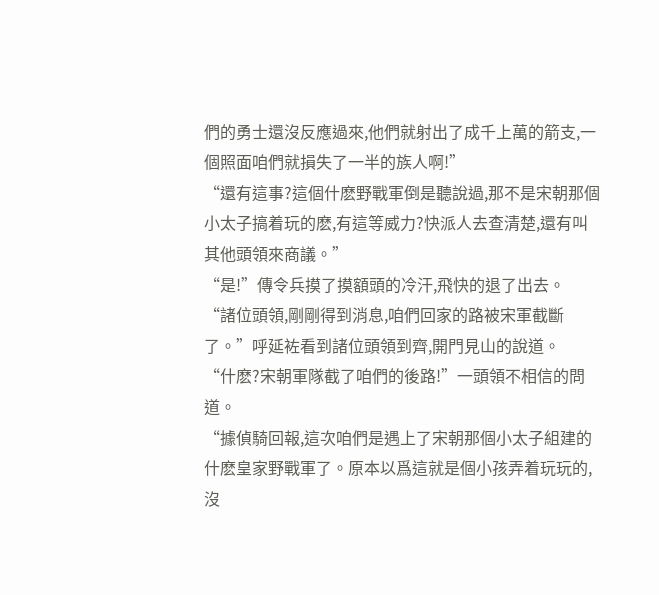們的勇士還沒反應過來,他們就射出了成千上萬的箭支,一個照面咱們就損失了一半的族人啊!”
“還有這事?這個什麽野戰軍倒是聽說過,那不是宋朝那個小太子搞着玩的麽,有這等威力?快派人去查清楚,還有叫其他頭領來商議。”
“是!”傳令兵摸了摸額頭的冷汗,飛快的退了出去。
“諸位頭領,剛剛得到消息,咱們回家的路被宋軍截斷了。”呼延袏看到諸位頭領到齊,開門見山的說道。
“什麽?宋朝軍隊截了咱們的後路!”一頭領不相信的問道。
“據偵騎回報,這次咱們是遇上了宋朝那個小太子組建的什麽皇家野戰軍了。原本以爲這就是個小孩弄着玩玩的,沒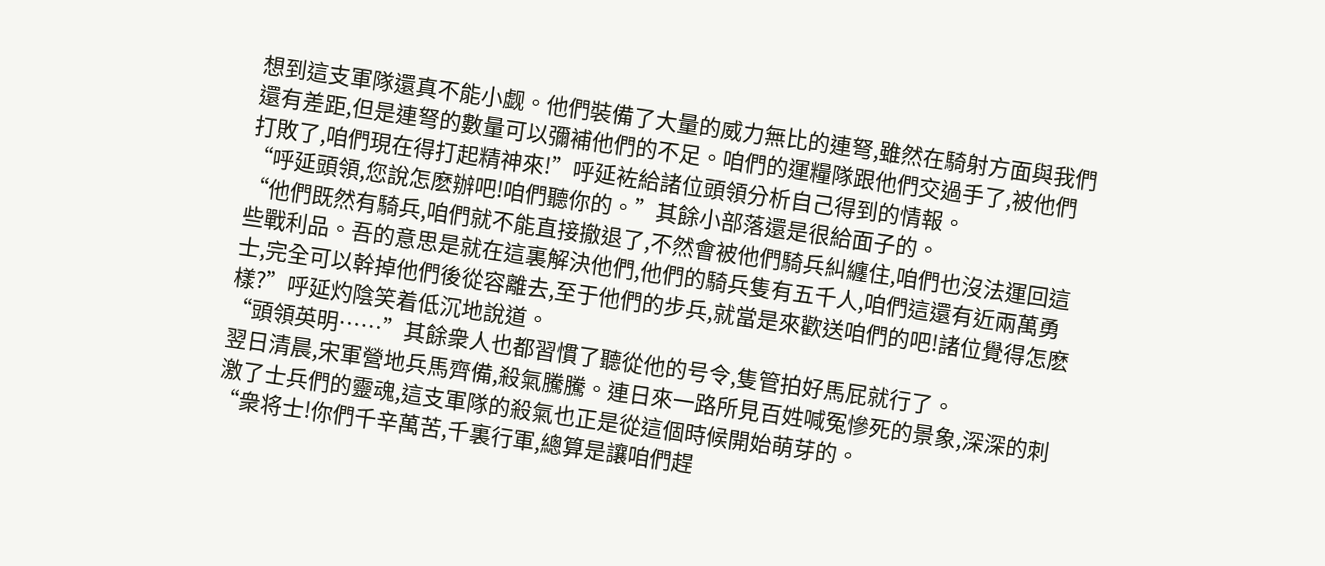想到這支軍隊還真不能小觑。他們裝備了大量的威力無比的連弩,雖然在騎射方面與我們還有差距,但是連弩的數量可以彌補他們的不足。咱們的運糧隊跟他們交過手了,被他們打敗了,咱們現在得打起精神來!”呼延袏給諸位頭領分析自己得到的情報。
“呼延頭領,您說怎麽辦吧!咱們聽你的。”其餘小部落還是很給面子的。
“他們既然有騎兵,咱們就不能直接撤退了,不然會被他們騎兵糾纏住,咱們也沒法運回這些戰利品。吾的意思是就在這裏解決他們,他們的騎兵隻有五千人,咱們這還有近兩萬勇士,完全可以幹掉他們後從容離去,至于他們的步兵,就當是來歡送咱們的吧!諸位覺得怎麽樣?”呼延灼陰笑着低沉地說道。
“頭領英明……”其餘衆人也都習慣了聽從他的号令,隻管拍好馬屁就行了。
翌日清晨,宋軍營地兵馬齊備,殺氣騰騰。連日來一路所見百姓喊冤慘死的景象,深深的刺激了士兵們的靈魂,這支軍隊的殺氣也正是從這個時候開始萌芽的。
“衆将士!你們千辛萬苦,千裏行軍,總算是讓咱們趕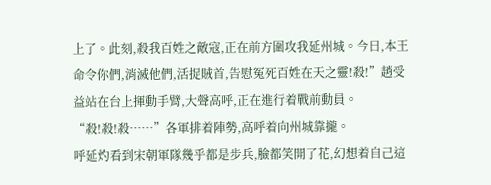上了。此刻,殺我百姓之敵寇,正在前方圍攻我延州城。今日,本王命令你們,消滅他們,活捉賊首,告慰冤死百姓在天之靈!殺!”趙受益站在台上揮動手臂,大聲高呼,正在進行着戰前動員。
“殺!殺!殺……”各軍排着陣勢,高呼着向州城靠攏。
呼延灼看到宋朝軍隊幾乎都是步兵,臉都笑開了花,幻想着自己這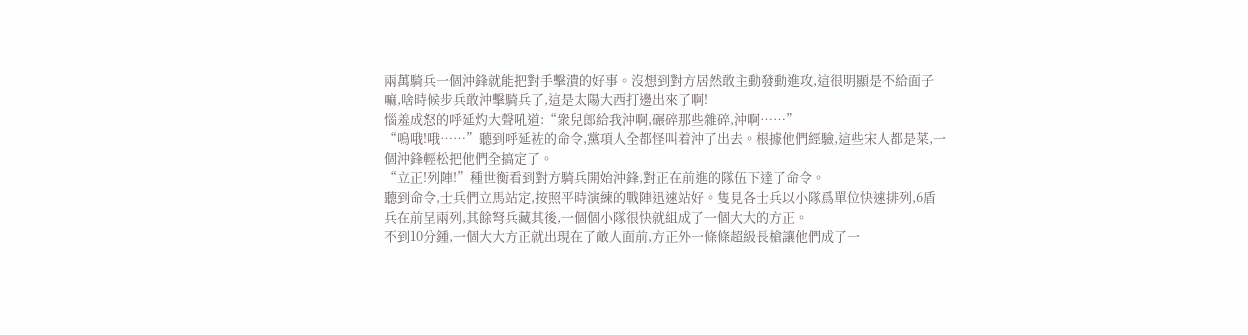兩萬騎兵一個沖鋒就能把對手擊潰的好事。沒想到對方居然敢主動發動進攻,這很明顯是不給面子嘛,啥時候步兵敢沖擊騎兵了,這是太陽大西打邊出來了啊!
惱羞成怒的呼延灼大聲吼道:“衆兒郎給我沖啊,碾碎那些雜碎,沖啊……”
“嗚哦!哦……”聽到呼延袏的命令,黨項人全都怪叫着沖了出去。根據他們經驗,這些宋人都是菜,一個沖鋒輕松把他們全搞定了。
“立正!列陣!”種世衡看到對方騎兵開始沖鋒,對正在前進的隊伍下達了命令。
聽到命令,士兵們立馬站定,按照平時演練的戰陣迅速站好。隻見各士兵以小隊爲單位快速排列,6盾兵在前呈兩列,其餘弩兵藏其後,一個個小隊很快就組成了一個大大的方正。
不到10分鍾,一個大大方正就出現在了敵人面前,方正外一條條超級長槍讓他們成了一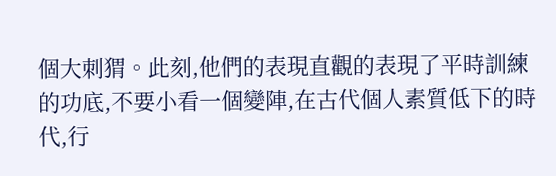個大刺猬。此刻,他們的表現直觀的表現了平時訓練的功底,不要小看一個變陣,在古代個人素質低下的時代,行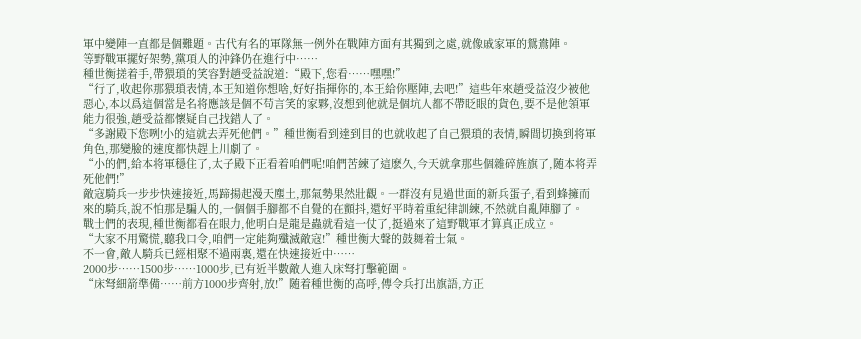軍中變陣一直都是個難題。古代有名的軍隊無一例外在戰陣方面有其獨到之處,就像戚家軍的鴛鴦陣。
等野戰軍擺好架勢,黨項人的沖鋒仍在進行中……
種世衡搓着手,帶猥瑣的笑容對趙受益說道:“殿下,您看……嘿嘿!”
“行了,收起你那猥瑣表情,本王知道你想啥,好好指揮你的,本王給你壓陣,去吧!”這些年來趙受益沒少被他惡心,本以爲這個當是名将應該是個不苟言笑的家夥,沒想到他就是個坑人都不帶眨眼的貨色,要不是他領軍能力很強,趙受益都懷疑自己找錯人了。
“多謝殿下您咧!小的這就去弄死他們。”種世衡看到達到目的也就收起了自己猥瑣的表情,瞬間切換到将軍角色,那變臉的速度都快趕上川劇了。
“小的們,給本将軍穩住了,太子殿下正看着咱們呢!咱們苦練了這麽久,今天就拿那些個雜碎旌旗了,随本将弄死他們!”
敵寇騎兵一步步快速接近,馬蹄揚起漫天塵土,那氣勢果然壯觀。一群沒有見過世面的新兵蛋子,看到蜂擁而來的騎兵,說不怕那是騙人的,一個個手腳都不自覺的在顫抖,還好平時着重紀律訓練,不然就自亂陣腳了。
戰士們的表現,種世衡都看在眼力,他明白是龍是蟲就看這一仗了,挺過來了這野戰軍才算真正成立。
“大家不用驚慌,聽我口令,咱們一定能夠殲滅敵寇!”種世衡大聲的鼓舞着士氣。
不一會,敵人騎兵已經相聚不過兩裏,還在快速接近中……
2000步……1500步……1000步,已有近半數敵人進入床弩打擊範圍。
“床弩細箭準備……前方1000步齊射,放!”随着種世衡的高呼,傳令兵打出旗語,方正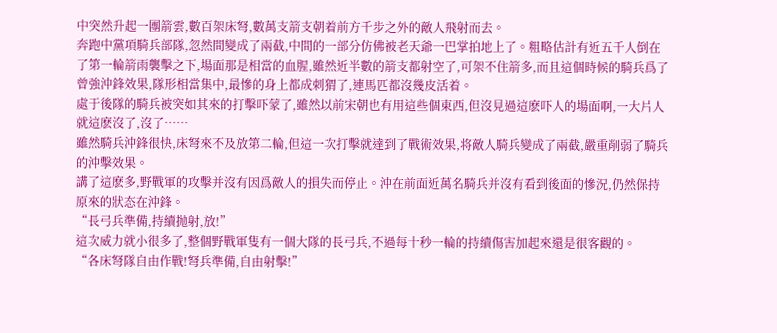中突然升起一團箭雲,數百架床弩,數萬支箭支朝着前方千步之外的敵人飛射而去。
奔跑中黨項騎兵部隊,忽然間變成了兩截,中間的一部分仿佛被老天爺一巴掌拍地上了。粗略估計有近五千人倒在了第一輪箭雨襲擊之下,場面那是相當的血腥,雖然近半數的箭支都射空了,可架不住箭多,而且這個時候的騎兵爲了曾強沖鋒效果,隊形相當集中,最慘的身上都成刺猬了,連馬匹都沒幾皮活着。
處于後隊的騎兵被突如其來的打擊吓蒙了,雖然以前宋朝也有用這些個東西,但沒見過這麽吓人的場面啊,一大片人就這麽沒了,沒了……
雖然騎兵沖鋒很快,床弩來不及放第二輪,但這一次打擊就達到了戰術效果,将敵人騎兵變成了兩截,嚴重削弱了騎兵的沖擊效果。
講了這麽多,野戰軍的攻擊并沒有因爲敵人的損失而停止。沖在前面近萬名騎兵并沒有看到後面的慘況,仍然保持原來的狀态在沖鋒。
“長弓兵準備,持續抛射,放!”
這次威力就小很多了,整個野戰軍隻有一個大隊的長弓兵,不過每十秒一輪的持續傷害加起來還是很客觀的。
“各床弩隊自由作戰!弩兵準備,自由射擊!”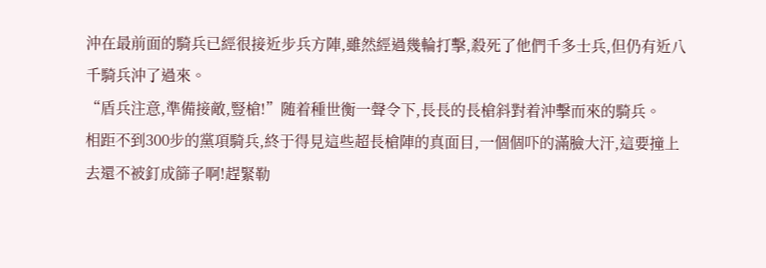沖在最前面的騎兵已經很接近步兵方陣,雖然經過幾輪打擊,殺死了他們千多士兵,但仍有近八千騎兵沖了過來。
“盾兵注意,準備接敵,豎槍!”随着種世衡一聲令下,長長的長槍斜對着沖擊而來的騎兵。
相距不到300步的黨項騎兵,終于得見這些超長槍陣的真面目,一個個吓的滿臉大汗,這要撞上去還不被釘成篩子啊!趕緊勒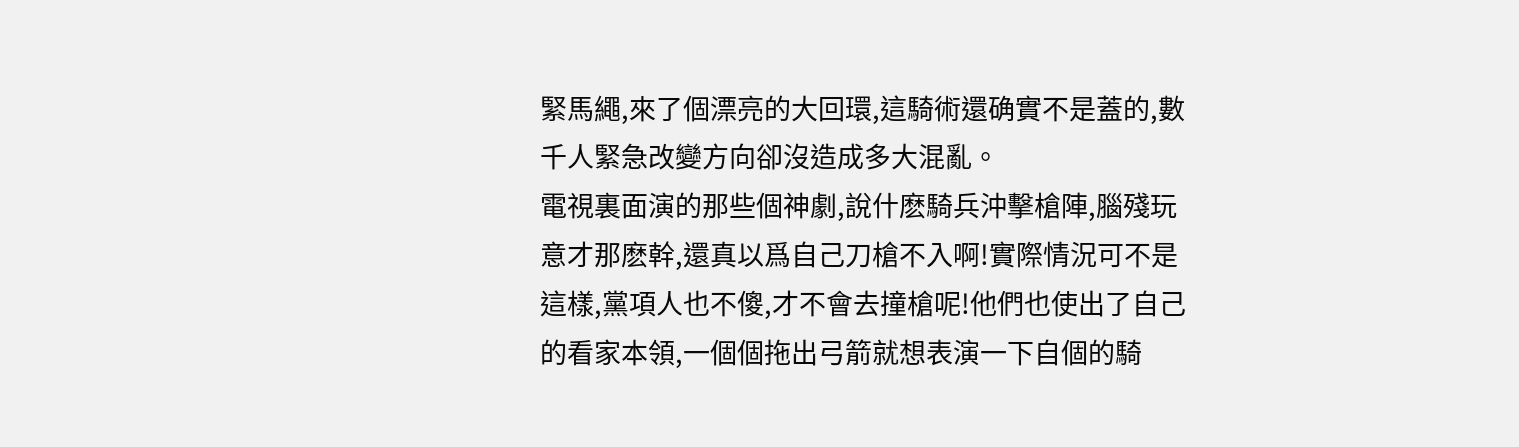緊馬繩,來了個漂亮的大回環,這騎術還确實不是蓋的,數千人緊急改變方向卻沒造成多大混亂。
電視裏面演的那些個神劇,說什麽騎兵沖擊槍陣,腦殘玩意才那麽幹,還真以爲自己刀槍不入啊!實際情況可不是這樣,黨項人也不傻,才不會去撞槍呢!他們也使出了自己的看家本領,一個個拖出弓箭就想表演一下自個的騎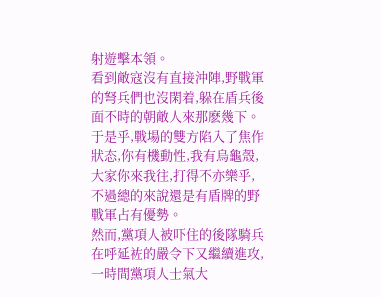射遊擊本領。
看到敵寇沒有直接沖陣,野戰軍的弩兵們也沒閑着,躲在盾兵後面不時的朝敵人來那麽幾下。
于是乎,戰場的雙方陷入了焦作狀态,你有機動性,我有烏龜殼,大家你來我往,打得不亦樂乎,不過總的來說還是有盾牌的野戰軍占有優勢。
然而,黨項人被吓住的後隊騎兵在呼延袏的嚴令下又繼續進攻,一時間黨項人士氣大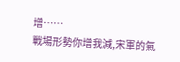增……
戰場形勢你增我減,宋軍的氣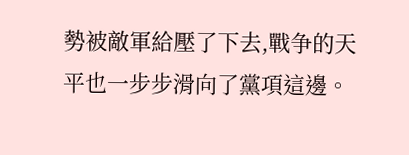勢被敵軍給壓了下去,戰争的天平也一步步滑向了黨項這邊。